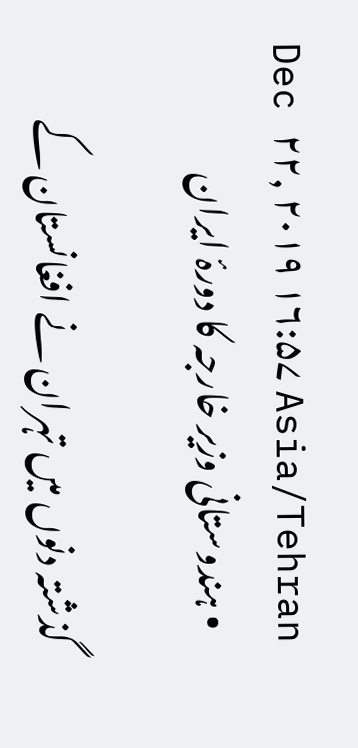Dec ۲۲, ۲۰۱۹ ۱۶:۵۷ Asia/Tehran
  • ہندوستانی وزیر خارجہ کا دورۂ ایران

گذشتہ دنوں میں تہران نے افغانستان کے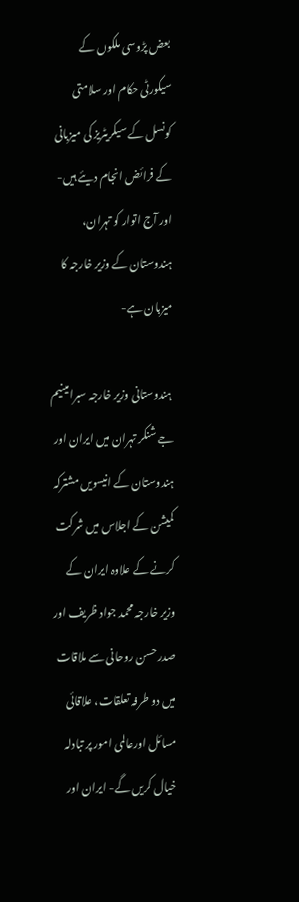بعض پڑوسی ملکوں کے سیکورٹی حکام اور سلامتی کونسل کے سیکریٹریز کی میزبانی کے فرائض انجام دیئے ہیں- اور آج اتوار کو تہران، ہندوستان کے وزیر خارجہ کا میزبان ہے-

 ہندوستانی وزیر خارجہ سبرامینیم جے شنکر تہران میں ایران اور ہندوستان کے انیسویں مشترکہ کمیشن کے اجلاس میں شرکت کرنے کے علاوہ ایران کے وزیر خارجہ محمد جواد ظریف اور صدر حسن روحانی سے ملاقات میں دو طرفہ تعلقات، علاقائی مسائل اورعالمی امور پر تبادلہ خیال کریں گے- ایران اور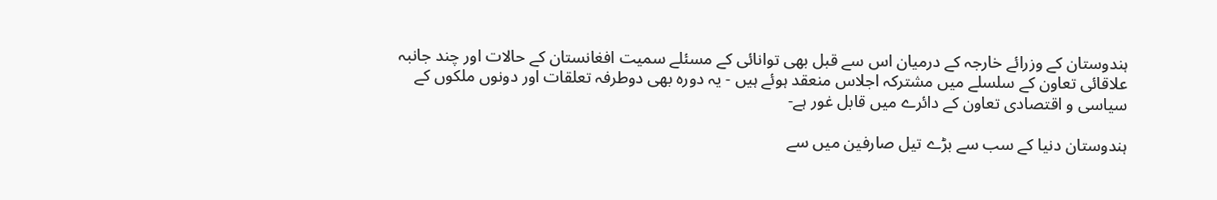ہندوستان کے وزرائے خارجہ کے درمیان اس سے قبل بھی توانائی کے مسئلے سمیت افغانستان کے حالات اور چند جانبہ علاقائی تعاون کے سلسلے میں مشترکہ اجلاس منعقد ہوئے ہیں - یہ دورہ بھی دوطرفہ تعلقات اور دونوں ملکوں کے سیاسی و اقتصادی تعاون کے دائرے میں قابل غور ہے-

ہندوستان دنیا کے سب سے بڑے تیل صارفین میں سے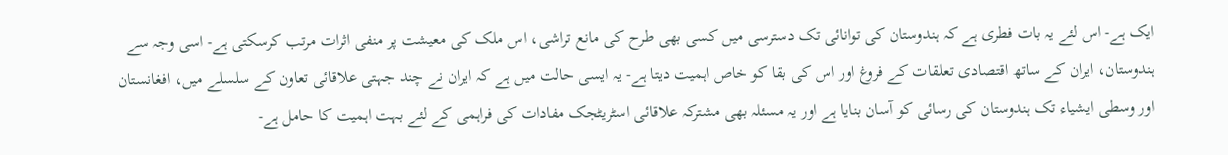ایک ہے- اس لئے یہ بات فطری ہے کہ ہندوستان کی توانائی تک دسترسی میں کسی بھی طرح کی مانع تراشی، اس ملک کی معیشت پر منفی اثرات مرتب کرسکتی ہے- اسی وجہ سے ہندوستان، ایران کے ساتھ اقتصادی تعلقات کے فروغ اور اس کی بقا کو خاص اہمیت دیتا ہے- یہ ایسی حالت میں ہے کہ ایران نے چند جہتی علاقائی تعاون کے سلسلے میں، افغانستان اور وسطی ایشیاء تک ہندوستان کی رسائی کو آسان بنایا ہے اور یہ مسئلہ بھی مشترکہ علاقائی اسٹریٹجک مفادات کی فراہمی کے لئے بہت اہمیت کا حامل ہے-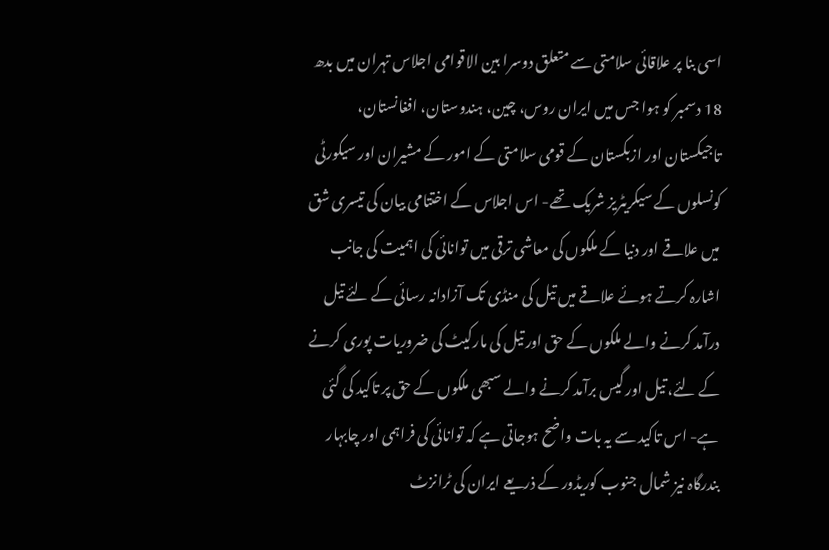اسی بنا پر علاقائی سلامتی سے متعلق دوسرا بین الاقوامی اجلاس تہران میں بدھ  18 دسمبر کو ہوا جس میں ایران روس، چین، ہندوستان، افغانستان، تاجیکستان اور ازبکستان کے قومی سلامتی کے امور کے مشیران اور سیکورٹی کونسلوں کے سیکریٹریز شریک تھے- اس اجلاس کے اختتامی بیان کی تیسری شق میں علاقے اور دنیا کے ملکوں کی معاشی ترقی میں توانائی کی اہمیت کی جانب اشارہ کرتے ہوئے علاقے میں تیل کی منڈی تک آزادانہ رسائی کے لئے تیل درآمد کرنے والے ملکوں کے حق اور تیل کی مارکیٹ کی ضروریات پوری کرنے کے لئے، تیل اور گیس برآمد کرنے والے سبھی ملکوں کے حق پر تاکید کی گئی ہے- اس تاکید سے یہ بات واضح ہوجاتی ہے کہ توانائی کی فراہمی اور چابہار بندرگاہ نیز شمال جنوب کوریڈور کے ذریعے ایران کی ٹرانزٹ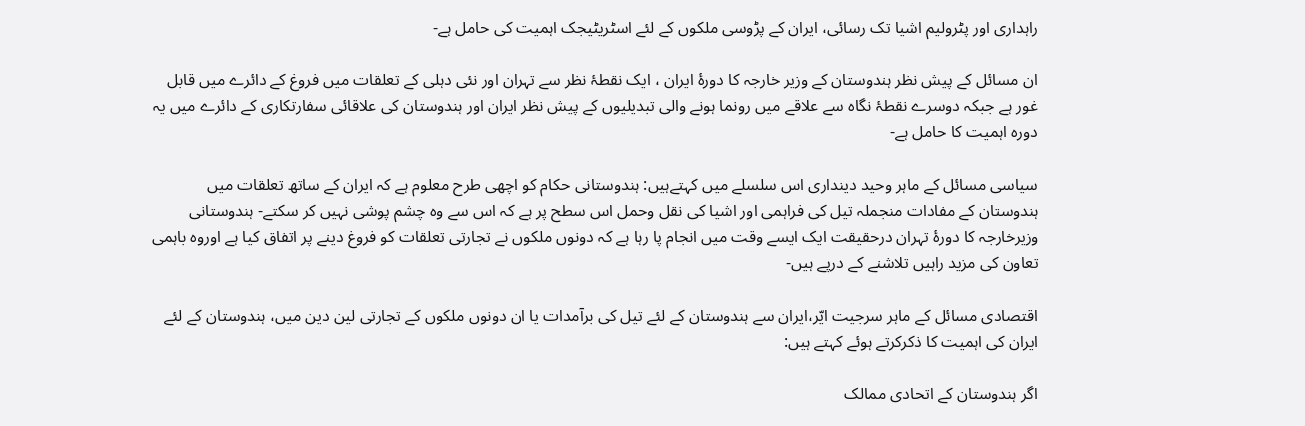راہداری اور پٹرولیم اشیا تک رسائی، ایران کے پڑوسی ملکوں کے لئے اسٹریٹیجک اہمیت کی حامل ہے-

ان مسائل کے پیش نظر ہندوستان کے وزیر خارجہ کا دورۂ ایران ، ایک نقطۂ نظر سے تہران اور نئی دہلی کے تعلقات میں فروغ کے دائرے میں قابل غور ہے جبکہ دوسرے نقطۂ نگاہ سے علاقے میں رونما ہونے والی تبدیلیوں کے پیش نظر ایران اور ہندوستان کی علاقائی سفارتکاری کے دائرے میں یہ دورہ اہمیت کا حامل ہے-

سیاسی مسائل کے ماہر وحید دینداری اس سلسلے میں کہتےہیں: ہندوستانی حکام کو اچھی طرح معلوم ہے کہ ایران کے ساتھ تعلقات میں ہندوستان کے مفادات منجملہ تیل کی فراہمی اور اشیا کی نقل وحمل اس سطح پر ہے کہ اس سے وہ چشم پوشی نہیں کر سکتے- ہندوستانی وزیرخارجہ کا دورۂ تہران درحقیقت ایک ایسے وقت میں انجام پا رہا ہے کہ دونوں ملکوں نے تجارتی تعلقات کو فروغ دینے پر اتفاق کیا ہے اوروہ باہمی تعاون کی مزید راہیں تلاشنے کے درپے ہیں-

اقتصادی مسائل کے ماہر سرجیت ایّر،ایران سے ہندوستان کے لئے تیل کی برآمدات یا ان دونوں ملکوں کے تجارتی لین دین میں، ہندوستان کے لئے ایران کی اہمیت کا ذکرکرتے ہوئے کہتے ہیں:

اگر ہندوستان کے اتحادی ممالک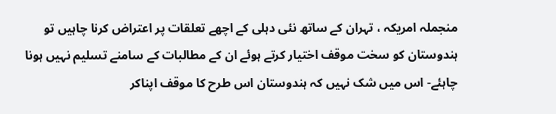منجملہ امریکہ ، تہران کے ساتھ نئی دہلی کے اچھے تعلقات پر اعتراض کرنا چاہیں تو ہندوستان کو سخت موقف اختیار کرتے ہوئے ان کے مطالبات کے سامنے تسلیم نہیں ہونا چاہئے- اس میں شک نہیں کہ ہندوستان اس طرح کا موقف اپناکر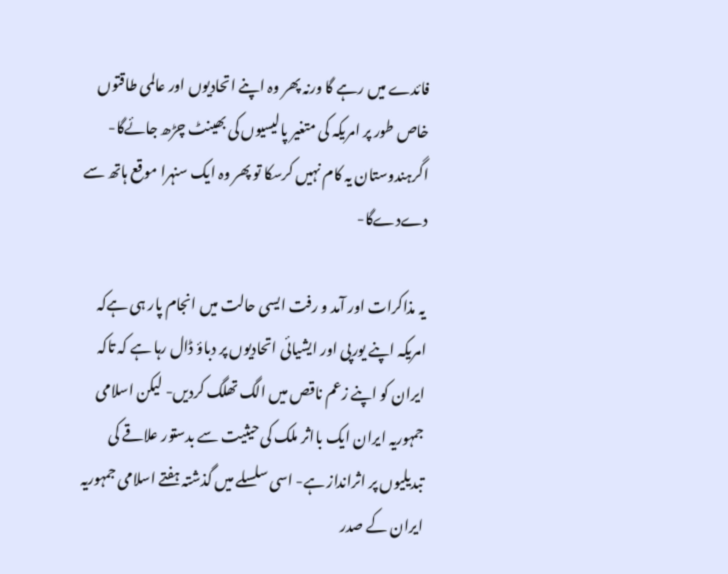فائدے میں رہے گا ورنہ پھر وہ اپنے اتحادیوں اور عالمی طاقتوں خاص طور پر امریکہ کی متغیر پالیسیوں کی بھینٹ چڑھ جائےگا- اگرہندوستان یہ کام نہیں کرسکا تو پھر وہ ایک سنہرا موقع ہاتھ سے دےدےگا-

یہ مذاکرات اور آمد و رفت ایسی حالت میں انجام پار ہی ہےکہ امریکہ اپنے یورپی اور ایشیائی اتحادیوں پر دباؤ ڈال رہا ہے کہ تاکہ ایران کو اپنے زعم ناقص میں الگ تھلگ کردیں- لیکن اسلامی جمہوریہ ایران ایک بااثر ملک کی حیثیت سے بدستور علاقے کی تبدیلیوں پر اثرانداز ہے- اسی سلسلے میں گذشتہ ہفتے اسلامی جمہوریہ ایران کے صدر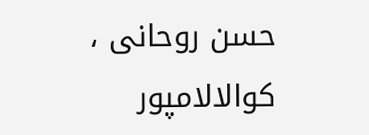حسن روحانی ، کوالالامپور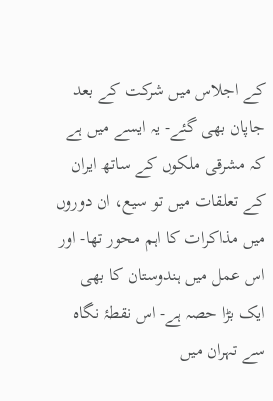کے اجلاس میں شرکت کے بعد جاپان بھی گئے- یہ ایسے میں ہے کہ مشرقی ملکوں کے ساتھ ایران کے تعلقات میں تو سیع، ان دوروں میں مذاکرات کا اہم محور تھا- اور اس عمل میں ہندوستان کا بھی ایک بڑا حصہ ہے- اس نقطۂ نگاہ سے تہران میں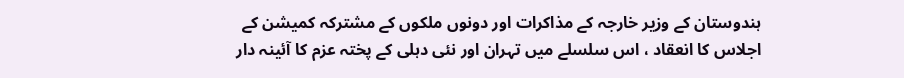ہندوستان کے وزیر خارجہ کے مذاکرات اور دونوں ملکوں کے مشترکہ کمیشن کے اجلاس کا انعقاد ، اس سلسلے میں تہران اور نئی دہلی کے پختہ عزم کا آئینہ دار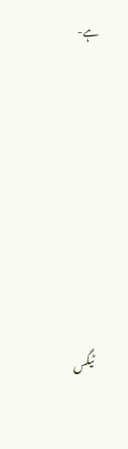ہے-







ٹیگس